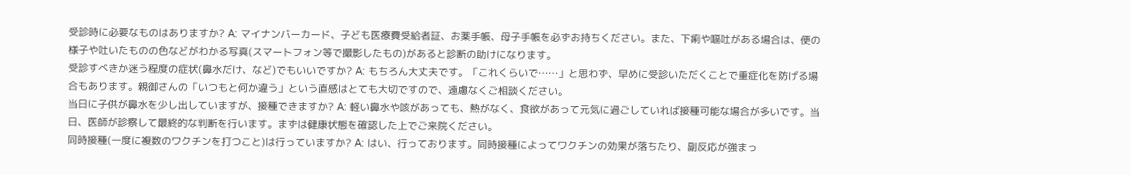受診時に必要なものはありますか? A: マイナンバーカード、子ども医療費受給者証、お薬手帳、母子手帳を必ずお持ちください。また、下痢や嘔吐がある場合は、便の様子や吐いたものの色などがわかる写真(スマートフォン等で撮影したもの)があると診断の助けになります。
受診すべきか迷う程度の症状(鼻水だけ、など)でもいいですか? A: もちろん大丈夫です。「これくらいで……」と思わず、早めに受診いただくことで重症化を防げる場合もあります。親御さんの「いつもと何か違う」という直感はとても大切ですので、遠慮なくご相談ください。
当日に子供が鼻水を少し出していますが、接種できますか? A: 軽い鼻水や咳があっても、熱がなく、食欲があって元気に過ごしていれば接種可能な場合が多いです。当日、医師が診察して最終的な判断を行います。まずは健康状態を確認した上でご来院ください。
同時接種(一度に複数のワクチンを打つこと)は行っていますか? A: はい、行っております。同時接種によってワクチンの効果が落ちたり、副反応が強まっ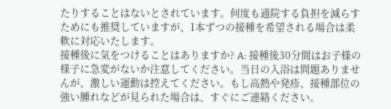たりすることはないとされています。何度も通院する負担を減らすためにも推奨していますが、1本ずつの接種を希望される場合は柔軟に対応いたします。
接種後に気をつけることはありますか? A: 接種後30分間はお子様の様子に急変がないか注意してください。当日の入浴は問題ありませんが、激しい運動は控えてください。もし高熱や発疹、接種部位の強い腫れなどが見られた場合は、すぐにご連絡ください。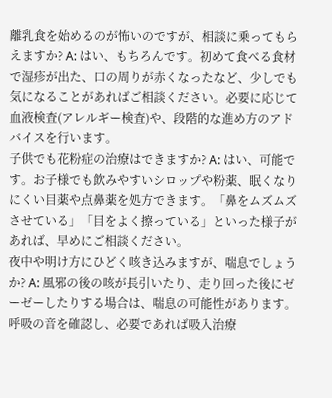離乳食を始めるのが怖いのですが、相談に乗ってもらえますか? A: はい、もちろんです。初めて食べる食材で湿疹が出た、口の周りが赤くなったなど、少しでも気になることがあればご相談ください。必要に応じて血液検査(アレルギー検査)や、段階的な進め方のアドバイスを行います。
子供でも花粉症の治療はできますか? A: はい、可能です。お子様でも飲みやすいシロップや粉薬、眠くなりにくい目薬や点鼻薬を処方できます。「鼻をムズムズさせている」「目をよく擦っている」といった様子があれば、早めにご相談ください。
夜中や明け方にひどく咳き込みますが、喘息でしょうか? A: 風邪の後の咳が長引いたり、走り回った後にゼーゼーしたりする場合は、喘息の可能性があります。呼吸の音を確認し、必要であれば吸入治療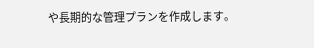や長期的な管理プランを作成します。